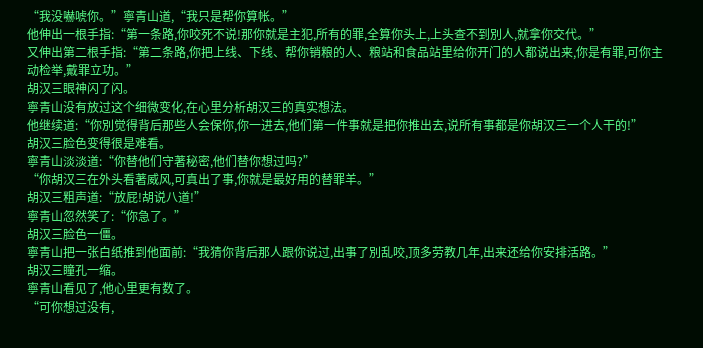“我没嚇唬你。”寧青山道,“我只是帮你算帐。”
他伸出一根手指:“第一条路,你咬死不说!那你就是主犯,所有的罪,全算你头上,上头查不到別人,就拿你交代。”
又伸出第二根手指:“第二条路,你把上线、下线、帮你销粮的人、粮站和食品站里给你开门的人都说出来,你是有罪,可你主动检举,戴罪立功。”
胡汉三眼神闪了闪。
寧青山没有放过这个细微变化,在心里分析胡汉三的真实想法。
他继续道:“你別觉得背后那些人会保你,你一进去,他们第一件事就是把你推出去,说所有事都是你胡汉三一个人干的!”
胡汉三脸色变得很是难看。
寧青山淡淡道:“你替他们守著秘密,他们替你想过吗?”
“你胡汉三在外头看著威风,可真出了事,你就是最好用的替罪羊。”
胡汉三粗声道:“放屁!胡说八道!”
寧青山忽然笑了:“你急了。”
胡汉三脸色一僵。
寧青山把一张白纸推到他面前:“我猜你背后那人跟你说过,出事了別乱咬,顶多劳教几年,出来还给你安排活路。”
胡汉三瞳孔一缩。
寧青山看见了,他心里更有数了。
“可你想过没有,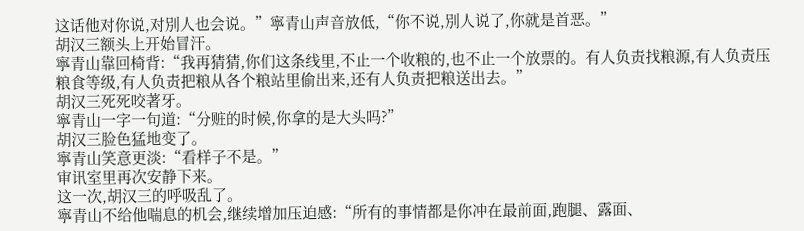这话他对你说,对別人也会说。”寧青山声音放低,“你不说,別人说了,你就是首恶。”
胡汉三额头上开始冒汗。
寧青山靠回椅背:“我再猜猜,你们这条线里,不止一个收粮的,也不止一个放票的。有人负责找粮源,有人负责压粮食等级,有人负责把粮从各个粮站里偷出来,还有人负责把粮送出去。”
胡汉三死死咬著牙。
寧青山一字一句道:“分赃的时候,你拿的是大头吗?”
胡汉三脸色猛地变了。
寧青山笑意更淡:“看样子不是。”
审讯室里再次安静下来。
这一次,胡汉三的呼吸乱了。
寧青山不给他喘息的机会,继续增加压迫感:“所有的事情都是你冲在最前面,跑腿、露面、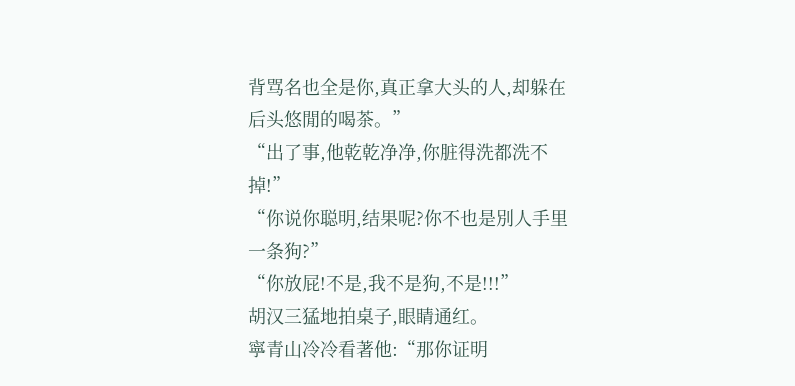背骂名也全是你,真正拿大头的人,却躲在后头悠閒的喝茶。”
“出了事,他乾乾净净,你脏得洗都洗不掉!”
“你说你聪明,结果呢?你不也是別人手里一条狗?”
“你放屁!不是,我不是狗,不是!!!”
胡汉三猛地拍桌子,眼睛通红。
寧青山冷冷看著他:“那你证明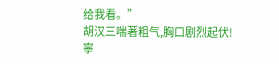给我看。”
胡汉三喘著粗气,胸口剧烈起伏!
寧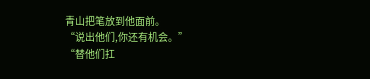青山把笔放到他面前。
“说出他们,你还有机会。”
“替他们扛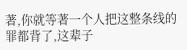著,你就等著一个人把这整条线的罪都背了,这辈子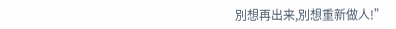別想再出来,別想重新做人!”